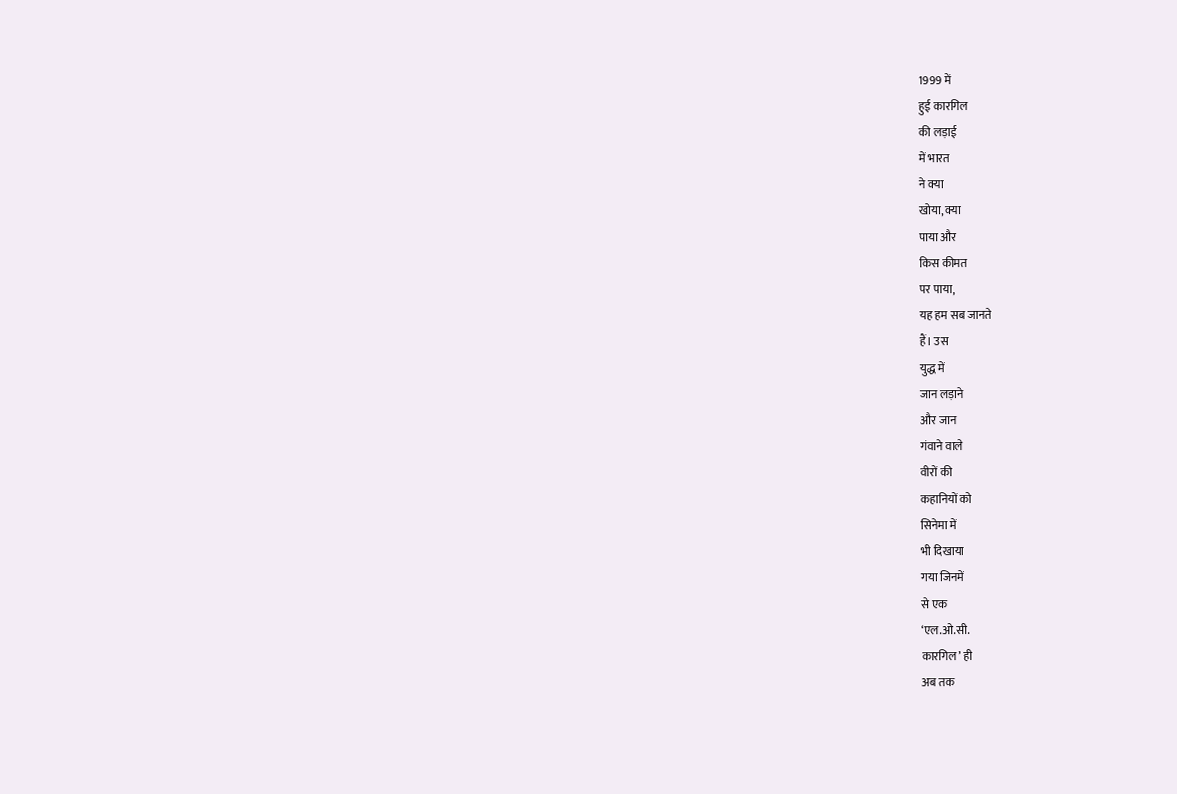1999 में
हुई कारगिल
की लड़ाई
में भारत
ने क्या
खोया, क्या
पाया और
किस कीमत
पर पाया,
यह हम सब जानते
हैं। उस
युद्ध में
जान लड़ाने
और जान
गंवाने वाले
वीरों की
कहानियों को
सिनेमा में
भी दिखाया
गया जिनमें
से एक
‘एल.ओ.सी.
कारगिल’ ही
अब तक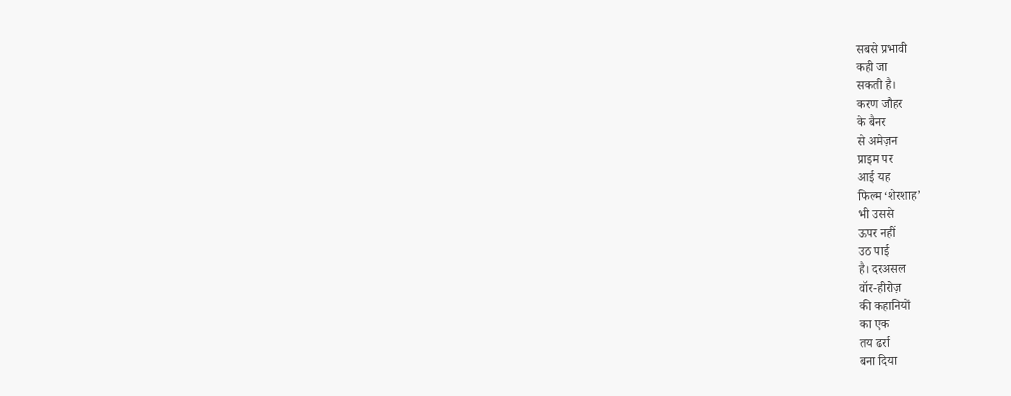सबसे प्रभावी
कही जा
सकती है।
करण जौहर
के बैनर
से अमेज़न
प्राइम पर
आई यह
फिल्म ‘शेरशाह’
भी उससे
ऊपर नहीं
उठ पाई
है। दरअसल
वॉर-हीरोज़
की कहानियों
का एक
तय ढर्रा
बना दिया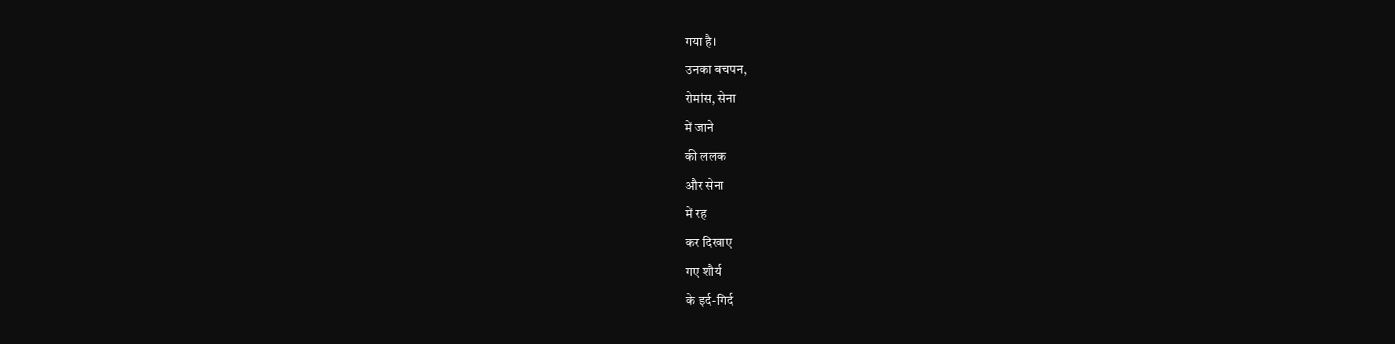गया है।
उनका बचपन,
रोमांस, सेना
में जाने
की ललक
और सेना
में रह
कर दिखाए
गए शौर्य
के इर्द-गिर्द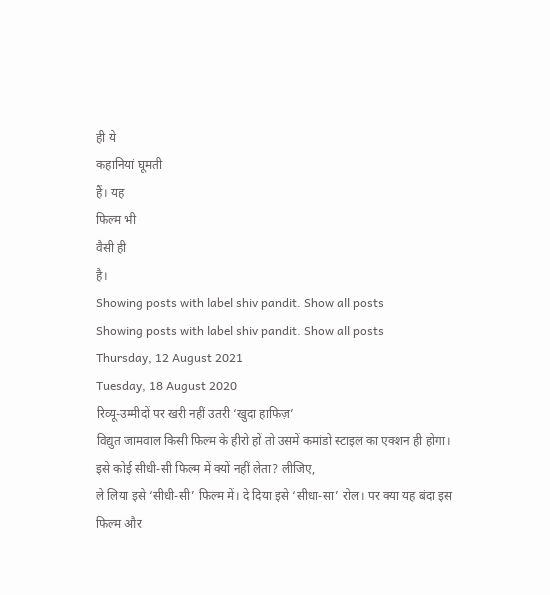ही ये
कहानियां घूमती
हैं। यह
फिल्म भी
वैसी ही
है।
Showing posts with label shiv pandit. Show all posts
Showing posts with label shiv pandit. Show all posts
Thursday, 12 August 2021
Tuesday, 18 August 2020
रिव्यू-उम्मीदों पर खरी नहीं उतरी ‘खुदा हाफिज़’
विद्युत जामवाल किसी फिल्म के हीरो हों तो उसमें कमांडो स्टाइल का एक्शन ही होगा। इसे कोई सीधी-सी फिल्म में क्यों नहीं लेता? लीजिए,
ले लिया इसे ‘सीधी-सी’ फिल्म में। दे दिया इसे ‘सीधा-सा’ रोल। पर क्या यह बंदा इस फिल्म और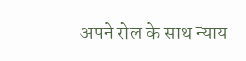अपने रोल के साथ न्याय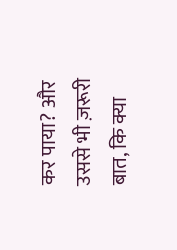कर पाया? और उससे भी ज़रूरी बात, कि क्या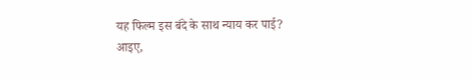यह फिल्म इस बंदे के साथ न्याय कर पाई?
आइए,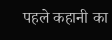पहले कहानी का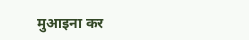मुआइना कर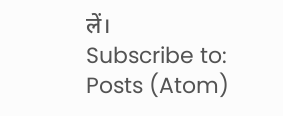लें।
Subscribe to:
Posts (Atom)